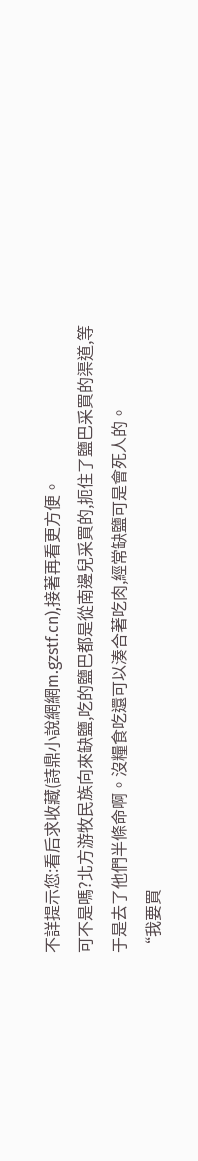不詳提示您:看后求收藏(詩鼎小說網網m.gzstf.cn),接著再看更方便。
可不是嗎?北方游牧民族向來缺鹽,吃的鹽巴都是從南邊兒采買的,扼住了鹽巴采買的渠道,等于是去了他們半條命啊。沒糧食吃還可以湊合著吃肉,經常缺鹽可是會死人的。
“我要買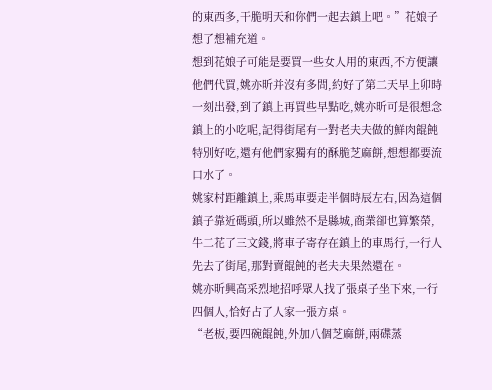的東西多,干脆明天和你們一起去鎮上吧。”花娘子想了想補充道。
想到花娘子可能是要買一些女人用的東西,不方便讓他們代買,姚亦昕并沒有多問,約好了第二天早上卯時一刻出發,到了鎮上再買些早點吃,姚亦昕可是很想念鎮上的小吃呢,記得街尾有一對老夫夫做的鮮肉餛飩特別好吃,還有他們家獨有的酥脆芝麻餅,想想都要流口水了。
姚家村距離鎮上,乘馬車要走半個時辰左右,因為這個鎮子靠近碼頭,所以雖然不是縣城,商業卻也算繁榮,牛二花了三文錢,將車子寄存在鎮上的車馬行,一行人先去了街尾,那對賣餛飩的老夫夫果然還在。
姚亦昕興高采烈地招呼眾人找了張桌子坐下來,一行四個人,恰好占了人家一張方桌。
“老板,要四碗餛飩,外加八個芝麻餅,兩碟蒸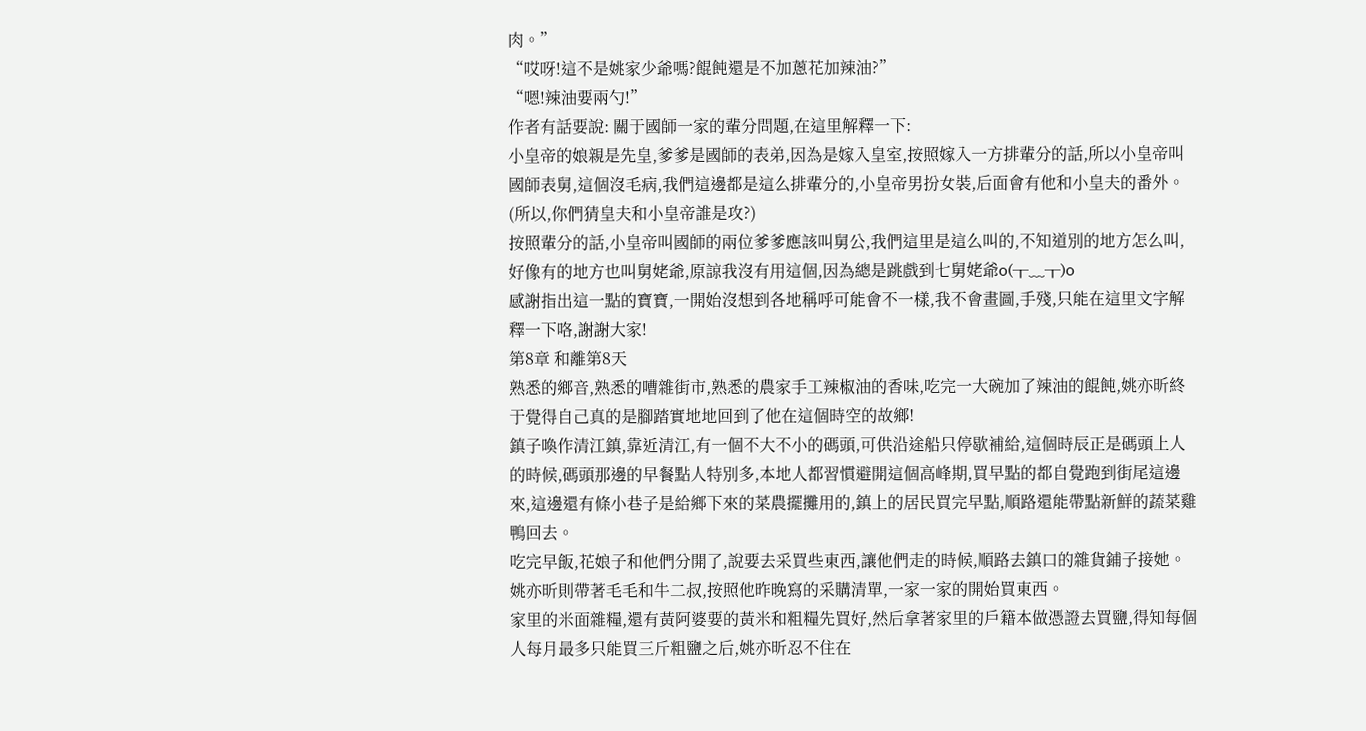肉。”
“哎呀!這不是姚家少爺嗎?餛飩還是不加蔥花加辣油?”
“嗯!辣油要兩勺!”
作者有話要說: 關于國師一家的輩分問題,在這里解釋一下:
小皇帝的娘親是先皇,爹爹是國師的表弟,因為是嫁入皇室,按照嫁入一方排輩分的話,所以小皇帝叫國師表舅,這個沒毛病,我們這邊都是這么排輩分的,小皇帝男扮女裝,后面會有他和小皇夫的番外。(所以,你們猜皇夫和小皇帝誰是攻?)
按照輩分的話,小皇帝叫國師的兩位爹爹應該叫舅公,我們這里是這么叫的,不知道別的地方怎么叫,好像有的地方也叫舅姥爺,原諒我沒有用這個,因為總是跳戲到七舅姥爺o(╥﹏╥)o
感謝指出這一點的寶寶,一開始沒想到各地稱呼可能會不一樣,我不會畫圖,手殘,只能在這里文字解釋一下咯,謝謝大家!
第8章 和離第8天
熟悉的鄉音,熟悉的嘈雜街市,熟悉的農家手工辣椒油的香味,吃完一大碗加了辣油的餛飩,姚亦昕終于覺得自己真的是腳踏實地地回到了他在這個時空的故鄉!
鎮子喚作清江鎮,靠近清江,有一個不大不小的碼頭,可供沿途船只停歇補給,這個時辰正是碼頭上人的時候,碼頭那邊的早餐點人特別多,本地人都習慣避開這個高峰期,買早點的都自覺跑到街尾這邊來,這邊還有條小巷子是給鄉下來的菜農擺攤用的,鎮上的居民買完早點,順路還能帶點新鮮的蔬菜雞鴨回去。
吃完早飯,花娘子和他們分開了,說要去采買些東西,讓他們走的時候,順路去鎮口的雜貨鋪子接她。
姚亦昕則帶著毛毛和牛二叔,按照他昨晚寫的采購清單,一家一家的開始買東西。
家里的米面雜糧,還有黃阿婆要的黃米和粗糧先買好,然后拿著家里的戶籍本做憑證去買鹽,得知每個人每月最多只能買三斤粗鹽之后,姚亦昕忍不住在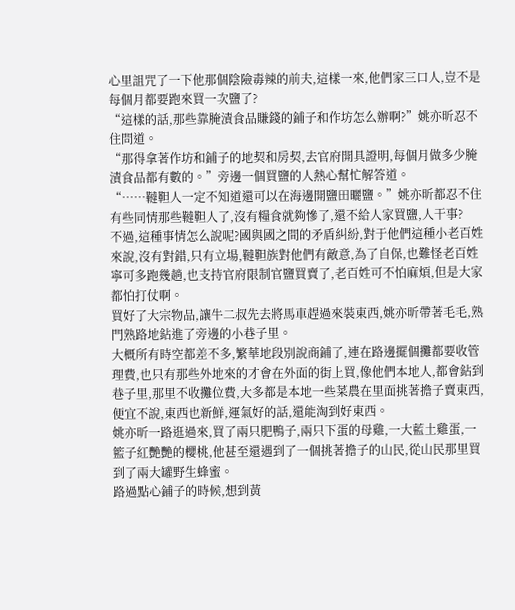心里詛咒了一下他那個陰險毒辣的前夫,這樣一來,他們家三口人,豈不是每個月都要跑來買一次鹽了?
“這樣的話,那些靠腌漬食品賺錢的鋪子和作坊怎么辦啊?”姚亦昕忍不住問道。
“那得拿著作坊和鋪子的地契和房契,去官府開具證明,每個月做多少腌漬食品都有數的。”旁邊一個買鹽的人熱心幫忙解答道。
“……韃靼人一定不知道還可以在海邊開鹽田曬鹽。”姚亦昕都忍不住有些同情那些韃靼人了,沒有糧食就夠慘了,還不給人家買鹽,人干事?
不過,這種事情怎么說呢?國與國之間的矛盾糾紛,對于他們這種小老百姓來說,沒有對錯,只有立場,韃靼族對他們有敵意,為了自保,也難怪老百姓寧可多跑幾趟,也支持官府限制官鹽買賣了,老百姓可不怕麻煩,但是大家都怕打仗啊。
買好了大宗物品,讓牛二叔先去將馬車趕過來裝東西,姚亦昕帶著毛毛,熟門熟路地鉆進了旁邊的小巷子里。
大概所有時空都差不多,繁華地段別說商鋪了,連在路邊擺個攤都要收管理費,也只有那些外地來的才會在外面的街上買,像他們本地人,都會鉆到巷子里,那里不收攤位費,大多都是本地一些菜農在里面挑著擔子賣東西,便宜不說,東西也新鮮,運氣好的話,還能淘到好東西。
姚亦昕一路逛過來,買了兩只肥鴨子,兩只下蛋的母雞,一大藍土雞蛋,一籃子紅艷艷的櫻桃,他甚至還遇到了一個挑著擔子的山民,從山民那里買到了兩大罐野生蜂蜜。
路過點心鋪子的時候,想到黃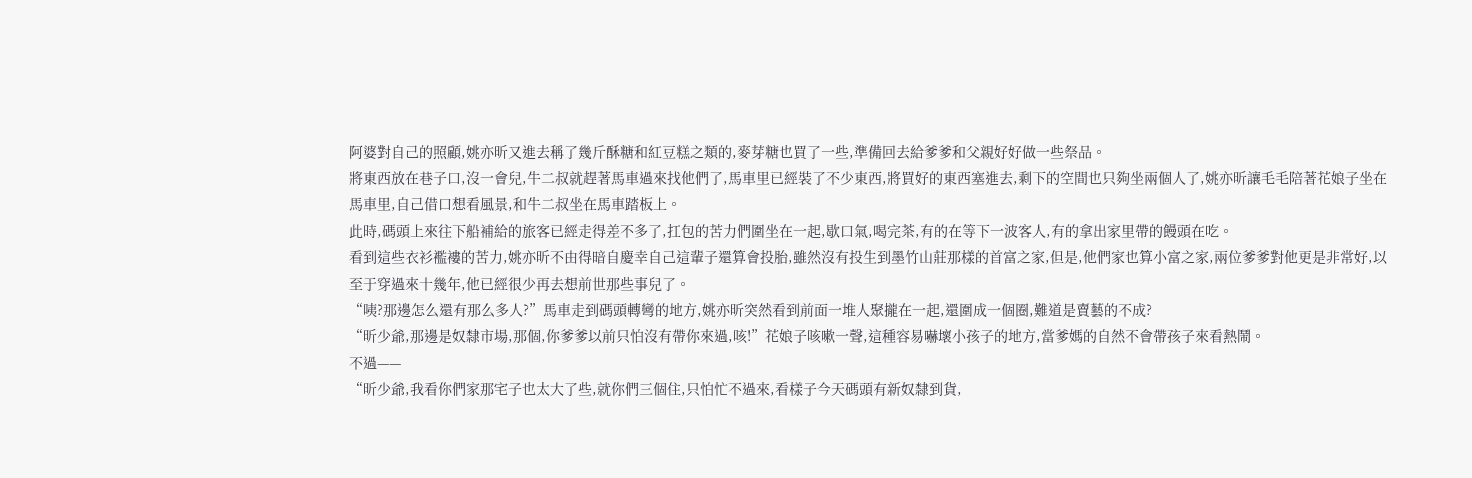阿婆對自己的照顧,姚亦昕又進去稱了幾斤酥糖和紅豆糕之類的,麥芽糖也買了一些,準備回去給爹爹和父親好好做一些祭品。
將東西放在巷子口,沒一會兒,牛二叔就趕著馬車過來找他們了,馬車里已經裝了不少東西,將買好的東西塞進去,剩下的空間也只夠坐兩個人了,姚亦昕讓毛毛陪著花娘子坐在馬車里,自己借口想看風景,和牛二叔坐在馬車踏板上。
此時,碼頭上來往下船補給的旅客已經走得差不多了,扛包的苦力們圍坐在一起,歇口氣,喝完茶,有的在等下一波客人,有的拿出家里帶的饅頭在吃。
看到這些衣衫襤褸的苦力,姚亦昕不由得暗自慶幸自己這輩子還算會投胎,雖然沒有投生到墨竹山莊那樣的首富之家,但是,他們家也算小富之家,兩位爹爹對他更是非常好,以至于穿過來十幾年,他已經很少再去想前世那些事兒了。
“咦?那邊怎么還有那么多人?”馬車走到碼頭轉彎的地方,姚亦昕突然看到前面一堆人聚攏在一起,還圍成一個圈,難道是賣藝的不成?
“昕少爺,那邊是奴隸市場,那個,你爹爹以前只怕沒有帶你來過,咳!”花娘子咳嗽一聲,這種容易嚇壞小孩子的地方,當爹媽的自然不會帶孩子來看熱鬧。
不過——
“昕少爺,我看你們家那宅子也太大了些,就你們三個住,只怕忙不過來,看樣子今天碼頭有新奴隸到貨,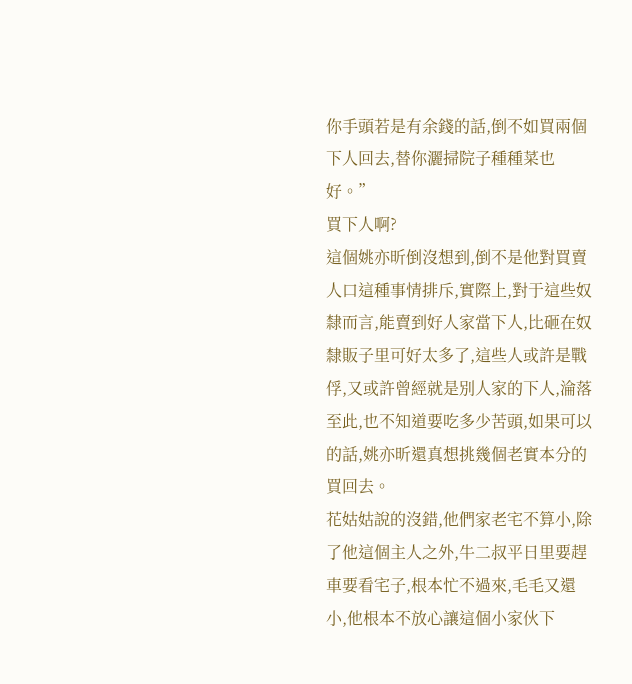你手頭若是有余錢的話,倒不如買兩個下人回去,替你灑掃院子種種菜也好。”
買下人啊?
這個姚亦昕倒沒想到,倒不是他對買賣人口這種事情排斥,實際上,對于這些奴隸而言,能賣到好人家當下人,比砸在奴隸販子里可好太多了,這些人或許是戰俘,又或許曾經就是別人家的下人,淪落至此,也不知道要吃多少苦頭,如果可以的話,姚亦昕還真想挑幾個老實本分的買回去。
花姑姑說的沒錯,他們家老宅不算小,除了他這個主人之外,牛二叔平日里要趕車要看宅子,根本忙不過來,毛毛又還小,他根本不放心讓這個小家伙下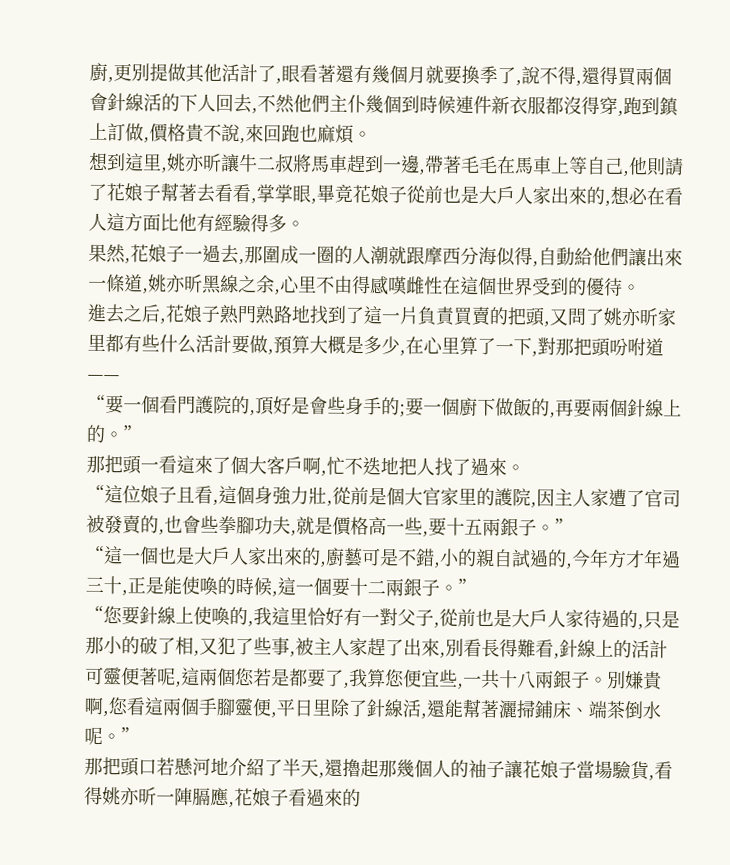廚,更別提做其他活計了,眼看著還有幾個月就要換季了,說不得,還得買兩個會針線活的下人回去,不然他們主仆幾個到時候連件新衣服都沒得穿,跑到鎮上訂做,價格貴不說,來回跑也麻煩。
想到這里,姚亦昕讓牛二叔將馬車趕到一邊,帶著毛毛在馬車上等自己,他則請了花娘子幫著去看看,掌掌眼,畢竟花娘子從前也是大戶人家出來的,想必在看人這方面比他有經驗得多。
果然,花娘子一過去,那圍成一圈的人潮就跟摩西分海似得,自動給他們讓出來一條道,姚亦昕黑線之余,心里不由得感嘆雌性在這個世界受到的優待。
進去之后,花娘子熟門熟路地找到了這一片負責買賣的把頭,又問了姚亦昕家里都有些什么活計要做,預算大概是多少,在心里算了一下,對那把頭吩咐道——
“要一個看門護院的,頂好是會些身手的;要一個廚下做飯的,再要兩個針線上的。”
那把頭一看這來了個大客戶啊,忙不迭地把人找了過來。
“這位娘子且看,這個身強力壯,從前是個大官家里的護院,因主人家遭了官司被發賣的,也會些拳腳功夫,就是價格高一些,要十五兩銀子。”
“這一個也是大戶人家出來的,廚藝可是不錯,小的親自試過的,今年方才年過三十,正是能使喚的時候,這一個要十二兩銀子。”
“您要針線上使喚的,我這里恰好有一對父子,從前也是大戶人家待過的,只是那小的破了相,又犯了些事,被主人家趕了出來,別看長得難看,針線上的活計可靈便著呢,這兩個您若是都要了,我算您便宜些,一共十八兩銀子。別嫌貴啊,您看這兩個手腳靈便,平日里除了針線活,還能幫著灑掃鋪床、端茶倒水呢。”
那把頭口若懸河地介紹了半天,還擼起那幾個人的袖子讓花娘子當場驗貨,看得姚亦昕一陣膈應,花娘子看過來的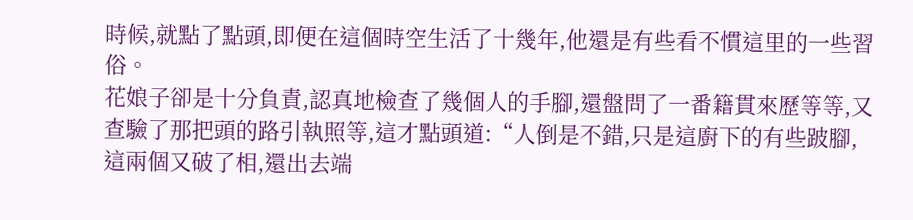時候,就點了點頭,即便在這個時空生活了十幾年,他還是有些看不慣這里的一些習俗。
花娘子卻是十分負責,認真地檢查了幾個人的手腳,還盤問了一番籍貫來歷等等,又查驗了那把頭的路引執照等,這才點頭道:“人倒是不錯,只是這廚下的有些跛腳,這兩個又破了相,還出去端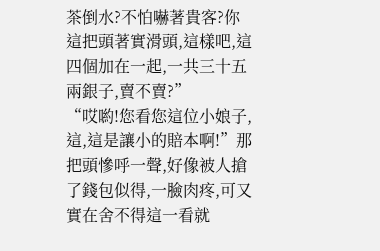茶倒水?不怕嚇著貴客?你這把頭著實滑頭,這樣吧,這四個加在一起,一共三十五兩銀子,賣不賣?”
“哎喲!您看您這位小娘子,這,這是讓小的賠本啊!”那把頭慘呼一聲,好像被人搶了錢包似得,一臉肉疼,可又實在舍不得這一看就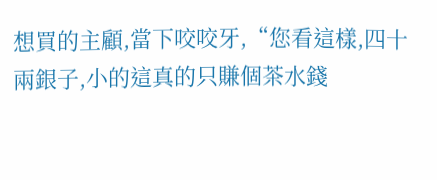想買的主顧,當下咬咬牙,“您看這樣,四十兩銀子,小的這真的只賺個茶水錢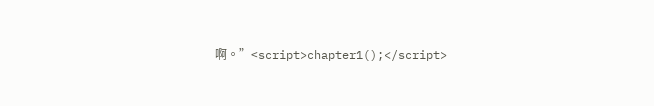啊。”<script>chapter1();</script>